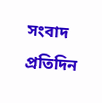সংবাদ প্রতিদিন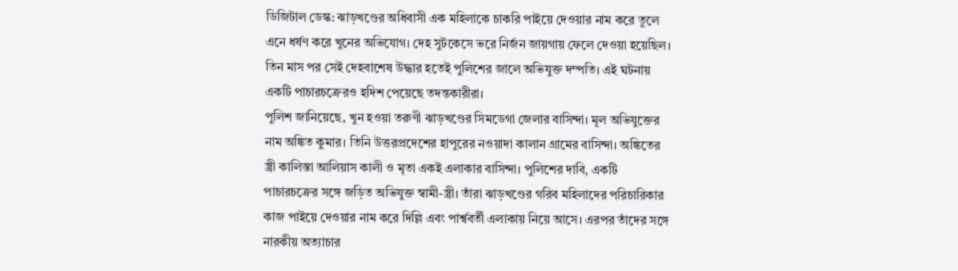ডিজিটাল ডেস্ক: ঝাড়খণ্ডের অধিবাসী এক মহিলাকে চাকরি পাইয়ে দেওয়ার নাম করে তুলে এনে ধর্ষণ করে খুনের অভিযোগ। দেহ সুটকেসে ভরে নির্জন জায়গায় ফেলে দেওয়া হয়েছিল। তিন মাস পর সেই দেহবাশেষ উদ্ধার হতেই পুলিশের জালে অভিযুক্ত দম্পতি। এই ঘটনায় একটি পাচারচক্রেরও হদিশ পেয়েছে তদন্তকারীরা।
পুলিশ জানিয়েছে, খুন হওয়া তরুণী ঝাড়খণ্ডের সিমডেগা জেলার বাসিন্দা। মূল অভিযুক্তের নাম অঙ্কিত কুমার। তিনি উত্তরপ্রদেশের হাপুরের নওয়াদা কালান গ্রামের বাসিন্দা। অঙ্কিতের স্ত্রী কালিস্তা আলিয়াস কালী ও মৃতা একই এলাকার বাসিন্দা। পুলিশের দাবি, একটি পাচারচক্রের সঙ্গে জড়িত অভিযুক্ত স্বামী-স্ত্রী। তাঁরা ঝাড়খণ্ডের গরিব মহিলাদের পরিচারিকার কাজ পাইয়ে দেওয়ার নাম করে দিল্লি এবং পার্শ্ববর্তী এলাকায় নিয়ে আসে। এরপর তাঁদের সঙ্গে নারকীয় অত্যাচার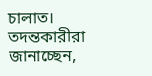চালাত।
তদন্তকারীরা জানাচ্ছেন,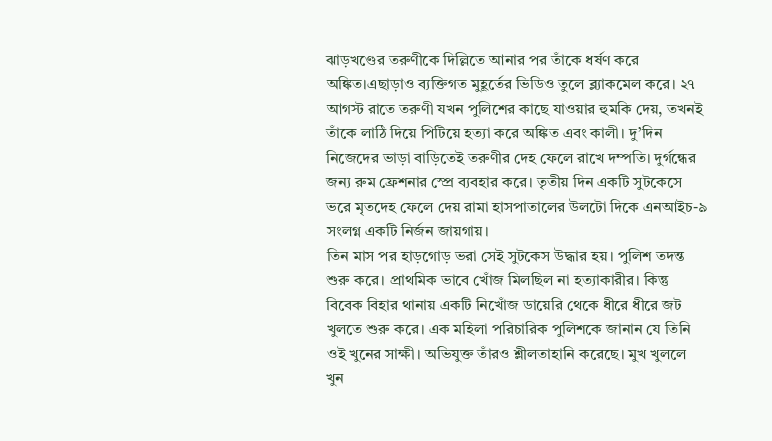ঝাড়খণ্ডের তরুণীকে দিল্লিতে আনার পর তাঁকে ধর্ষণ করে অঙ্কিত।এছাড়াও ব্যক্তিগত মুহূর্তের ভিডিও তুলে ব্ল্যাকমেল করে। ২৭ আগস্ট রাতে তরুণী যখন পুলিশের কাছে যাওয়ার হুমকি দেয়, তখনই তাঁকে লাঠি দিয়ে পিটিয়ে হত্যা করে অঙ্কিত এবং কালী। দু’দিন নিজেদের ভাড়া বাড়িতেই তরুণীর দেহ ফেলে রাখে দম্পতি। দুর্গন্ধের জন্য রুম ফ্রেশনার স্প্রে ব্যবহার করে। তৃতীয় দিন একটি সুটকেসে ভরে মৃতদেহ ফেলে দেয় রামা হাসপাতালের উলটো দিকে এনআইচ-৯ সংলগ্ন একটি নির্জন জায়গায়।
তিন মাস পর হাড়গোড় ভরা সেই সুটকেস উদ্ধার হয়। পুলিশ তদন্ত শুরু করে। প্রাথমিক ভাবে খোঁজ মিলছিল না হত্যাকারীর। কিন্তু বিবেক বিহার থানায় একটি নিখোঁজ ডায়েরি থেকে ধীরে ধীরে জট খুলতে শুরু করে। এক মহিলা পরিচারিক পুলিশকে জানান যে তিনি ওই খুনের সাক্ষী। অভিযুক্ত তাঁরও শ্লীলতাহানি করেছে। মুখ খুললে খুন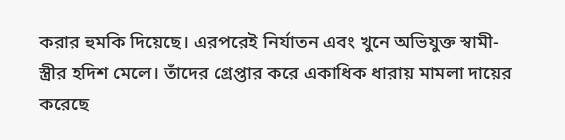করার হুমকি দিয়েছে। এরপরেই নির্যাতন এবং খুনে অভিযুক্ত স্বামী-স্ত্রীর হদিশ মেলে। তাঁদের গ্রেপ্তার করে একাধিক ধারায় মামলা দায়ের করেছে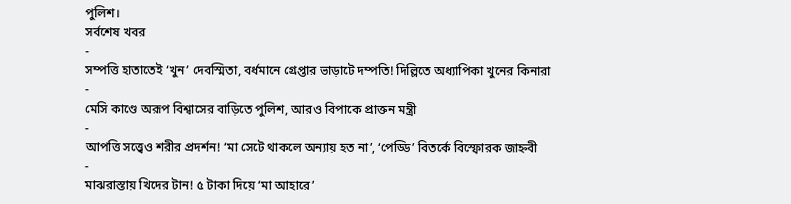পুলিশ।
সর্বশেষ খবর
-
সম্পত্তি হাতাতেই ‘খুন’ দেবস্মিতা, বর্ধমানে গ্রেপ্তার ভাড়াটে দম্পতি! দিল্লিতে অধ্যাপিকা খুনের কিনারা
-
মেসি কাণ্ডে অরূপ বিশ্বাসের বাড়িতে পুলিশ, আরও বিপাকে প্রাক্তন মন্ত্রী
-
আপত্তি সত্ত্বেও শরীর প্রদর্শন! ‘মা সেটে থাকলে অন্যায় হত না’, ‘পেড্ডি’ বিতর্কে বিস্ফোরক জাহ্নবী
-
মাঝরাস্তায় খিদের টান! ৫ টাকা দিয়ে ‘মা আহারে’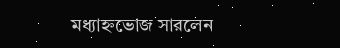মধ্যাহ্নভোজ সারলেন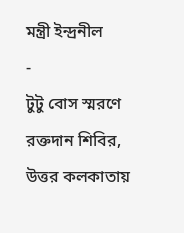মন্ত্রী ইন্দ্রনীল
-
টুটু বোস স্মরণে রক্তদান শিবির, উত্তর কলকাতায়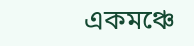একমঞ্চে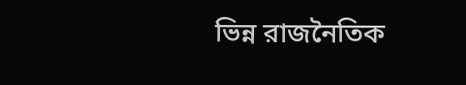ভিন্ন রাজনৈতিক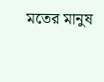মতের মানুষ